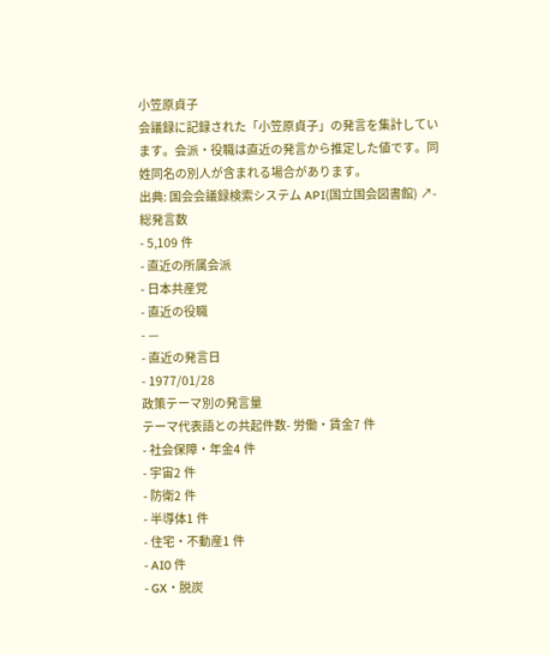小笠原貞子
会議録に記録された「小笠原貞子」の発言を集計しています。会派・役職は直近の発言から推定した値です。同姓同名の別人が含まれる場合があります。
出典: 国会会議録検索システム API(国立国会図書館) ↗- 総発言数
- 5,109 件
- 直近の所属会派
- 日本共産党
- 直近の役職
- —
- 直近の発言日
- 1977/01/28
政策テーマ別の発言量
テーマ代表語との共起件数- 労働・賃金7 件
- 社会保障・年金4 件
- 宇宙2 件
- 防衛2 件
- 半導体1 件
- 住宅・不動産1 件
- AI0 件
- GX・脱炭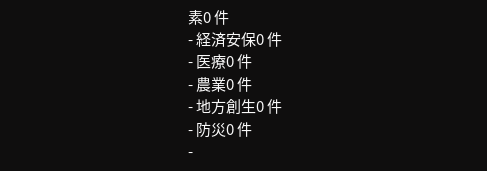素0 件
- 経済安保0 件
- 医療0 件
- 農業0 件
- 地方創生0 件
- 防災0 件
-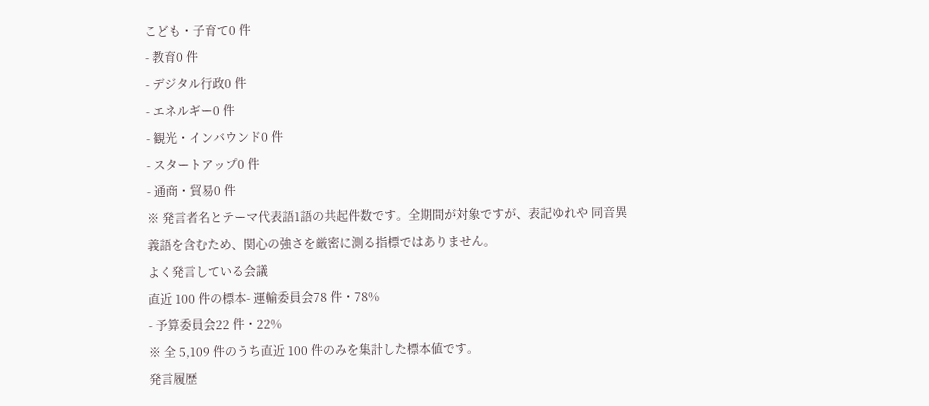こども・子育て0 件
- 教育0 件
- デジタル行政0 件
- エネルギー0 件
- 観光・インバウンド0 件
- スタートアップ0 件
- 通商・貿易0 件
※ 発言者名とテーマ代表語1語の共起件数です。全期間が対象ですが、表記ゆれや 同音異義語を含むため、関心の強さを厳密に測る指標ではありません。
よく発言している会議
直近 100 件の標本- 運輸委員会78 件・78%
- 予算委員会22 件・22%
※ 全 5,109 件のうち直近 100 件のみを集計した標本値です。
発言履歴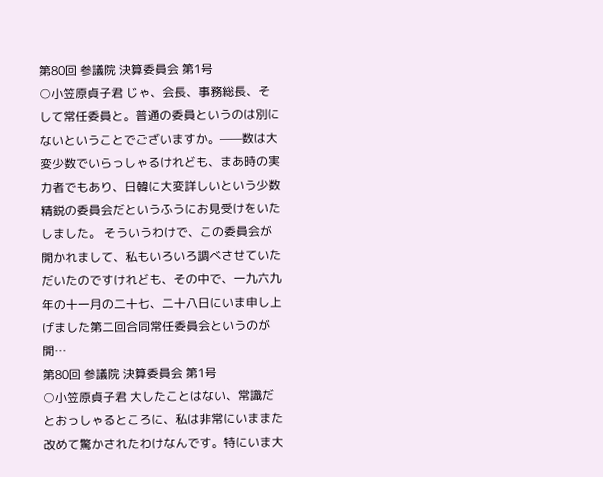第80回 参議院 決算委員会 第1号
○小笠原貞子君 じゃ、会長、事務総長、そして常任委員と。普通の委員というのは別にないということでございますか。——数は大変少数でいらっしゃるけれども、まあ時の実力者でもあり、日韓に大変詳しいという少数精鋭の委員会だというふうにお見受けをいたしました。 そういうわけで、この委員会が開かれまして、私もいろいろ調べさせていただいたのですけれども、その中で、一九六九年の十一月の二十七、二十八日にいま申し上げました第二回合同常任委員会というのが開…
第80回 参議院 決算委員会 第1号
○小笠原貞子君 大したことはない、常識だとおっしゃるところに、私は非常にいままた改めて驚かされたわけなんです。特にいま大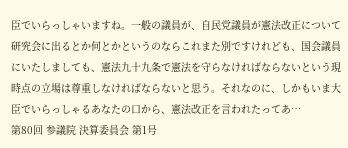臣でいらっしゃいますね。一般の議員が、自民党議員が憲法改正について研究会に出るとか何とかというのならこれまた別ですけれども、国会議員にいたしましても、憲法九十九条で憲法を守らなければならないという現時点の立場は尊重しなければならないと思う。それなのに、しかもいま大臣でいらっしゃるあなたの口から、憲法改正を言われたってあ…
第80回 参議院 決算委員会 第1号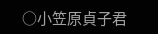○小笠原貞子君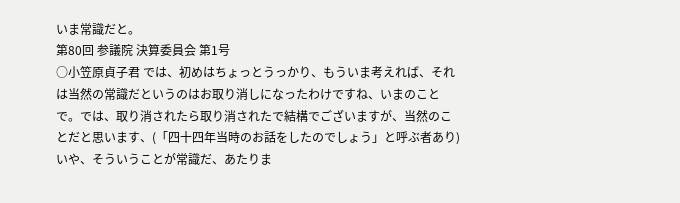いま常識だと。
第80回 参議院 決算委員会 第1号
○小笠原貞子君 では、初めはちょっとうっかり、もういま考えれば、それは当然の常識だというのはお取り消しになったわけですね、いまのことで。では、取り消されたら取り消されたで結構でございますが、当然のことだと思います、(「四十四年当時のお話をしたのでしょう」と呼ぶ者あり)いや、そういうことが常識だ、あたりま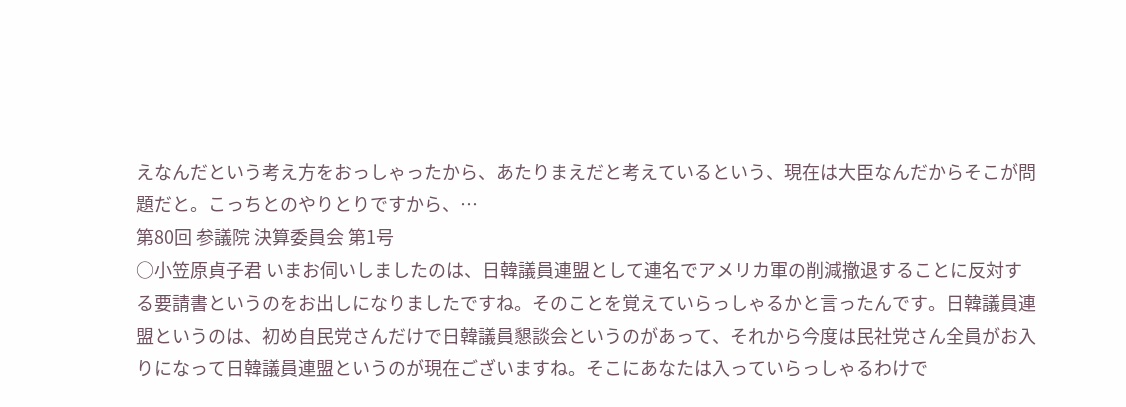えなんだという考え方をおっしゃったから、あたりまえだと考えているという、現在は大臣なんだからそこが問題だと。こっちとのやりとりですから、…
第80回 参議院 決算委員会 第1号
○小笠原貞子君 いまお伺いしましたのは、日韓議員連盟として連名でアメリカ軍の削減撤退することに反対する要請書というのをお出しになりましたですね。そのことを覚えていらっしゃるかと言ったんです。日韓議員連盟というのは、初め自民党さんだけで日韓議員懇談会というのがあって、それから今度は民社党さん全員がお入りになって日韓議員連盟というのが現在ございますね。そこにあなたは入っていらっしゃるわけで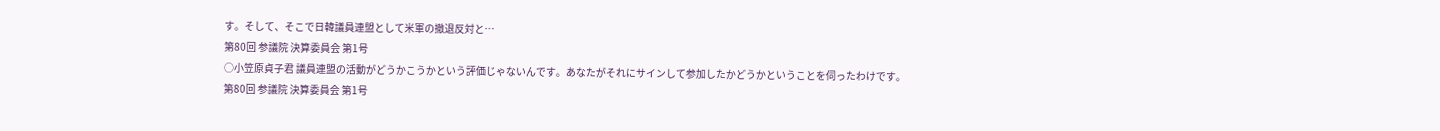す。そして、そこで日韓議員連盟として米軍の撤退反対と…
第80回 参議院 決算委員会 第1号
○小笠原貞子君 議員連盟の活動がどうかこうかという評価じゃないんです。あなたがそれにサインして参加したかどうかということを伺ったわけです。
第80回 参議院 決算委員会 第1号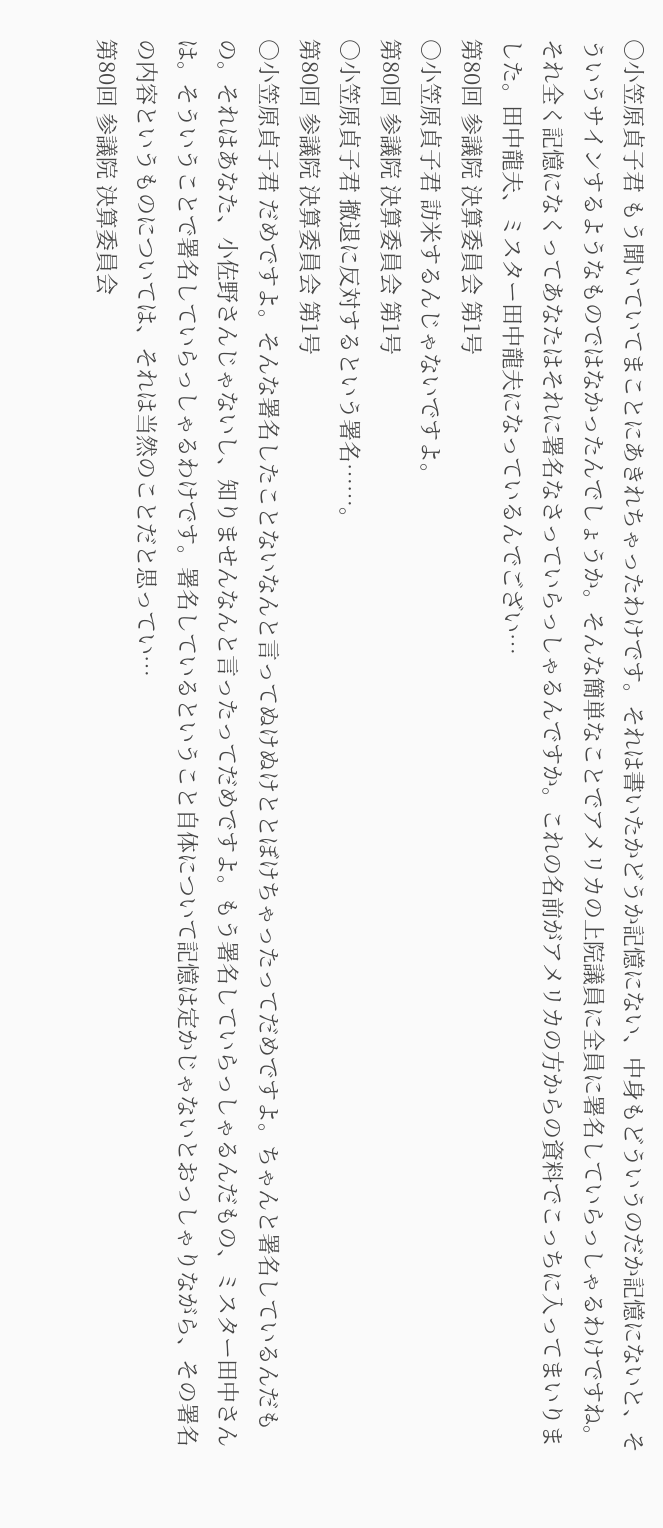○小笠原貞子君 もう聞いていてまことにあきれちゃったわけです。それは書いたかどうか記憶にない、中身もどういうのだか記憶にないと、そういうサインするようなものではなかったんでしょうか。そんな簡単なことでアメリカの上院議員に全員に署名していらっしゃるわけですね。それ全く記憶になくってあなたはそれに署名なさっていらっしゃるんですか。これの名前がアメリカの方からの資料でこっちに入ってまいりました。田中龍夫、ミスター田中龍夫になっているんでござい…
第80回 参議院 決算委員会 第1号
○小笠原貞子君 訪米するんじゃないですよ。
第80回 参議院 決算委員会 第1号
○小笠原貞子君 撤退に反対するという署名……。
第80回 参議院 決算委員会 第1号
○小笠原貞子君 だめですよ。そんな署名したことないなんと言ってぬけぬけととぼけちゃったってだめですよ。ちゃんと署名しているんだもの。それはあなた、小佐野さんじゃないし、知りませんなんと言ったってだめですよ。もう署名していらっしゃるんだもの、ミスター田中さんは。そういうことで署名していらっしゃるわけです。署名しているということ自体について記憶は定かじゃないとおっしゃりながら、その署名の内容というものについては、それは当然のことだと思ってい…
第80回 参議院 決算委員会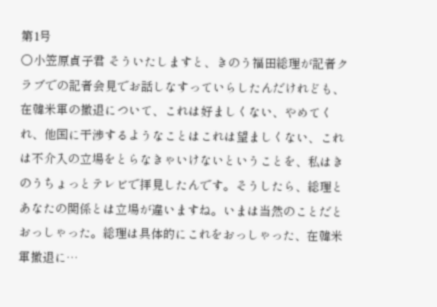第1号
○小笠原貞子君 そういたしますと、きのう福田総理が記者クラブでの記者会見でお話しなすっていらしたんだけれども、在韓米軍の撤退について、これは好ましくない、やめてくれ、他国に干渉するようなことはこれは望ましくない、これは不介入の立場をとらなきゃいけないということを、私はきのうちょっとテレビで拝見したんです。そうしたら、総理とあなたの関係とは立場が違いますね。いまは当然のことだとおっしゃった。総理は具体的にこれをおっしゃった、在韓米軍撤退に…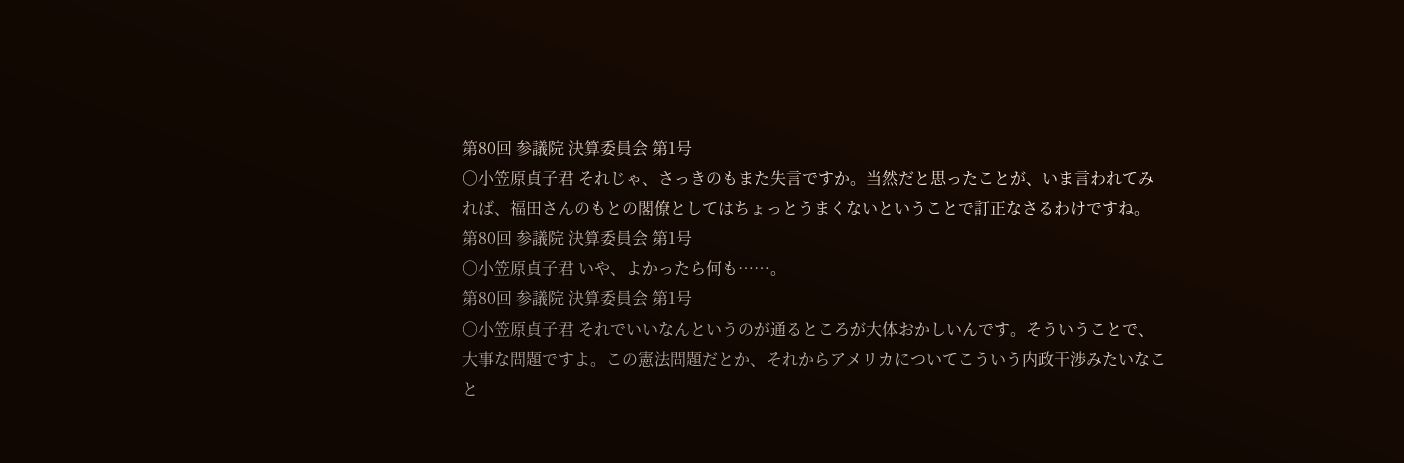第80回 参議院 決算委員会 第1号
○小笠原貞子君 それじゃ、さっきのもまた失言ですか。当然だと思ったことが、いま言われてみれば、福田さんのもとの閣僚としてはちょっとうまくないということで訂正なさるわけですね。
第80回 参議院 決算委員会 第1号
○小笠原貞子君 いや、よかったら何も……。
第80回 参議院 決算委員会 第1号
○小笠原貞子君 それでいいなんというのが通るところが大体おかしいんです。そういうことで、大事な問題ですよ。この憲法問題だとか、それからアメリカについてこういう内政干渉みたいなこと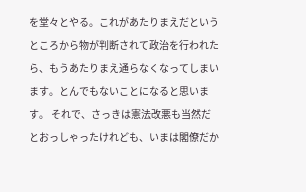を堂々とやる。これがあたりまえだというところから物が判断されて政治を行われたら、もうあたりまえ通らなくなってしまいます。とんでもないことになると思います。 それで、さっきは憲法改悪も当然だとおっしゃったけれども、いまは閣僚だか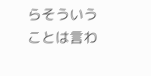らそういうことは言わ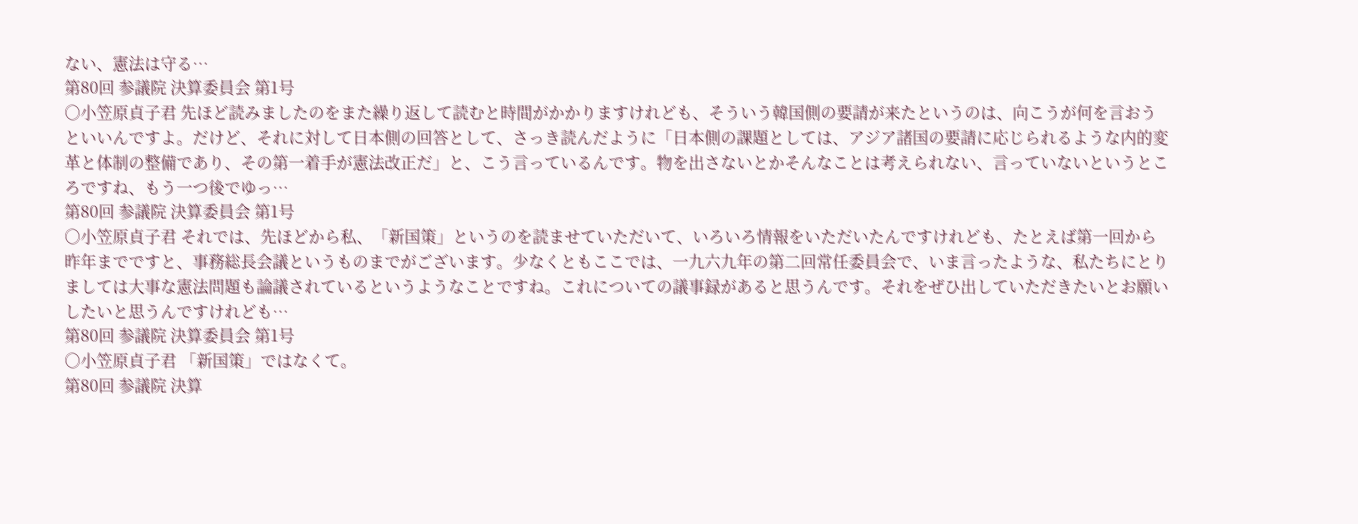ない、憲法は守る…
第80回 参議院 決算委員会 第1号
○小笠原貞子君 先ほど読みましたのをまた繰り返して読むと時間がかかりますけれども、そういう韓国側の要請が来たというのは、向こうが何を言おうといいんですよ。だけど、それに対して日本側の回答として、さっき読んだように「日本側の課題としては、アジア諸国の要請に応じられるような内的変革と体制の整備であり、その第一着手が憲法改正だ」と、こう言っているんです。物を出さないとかそんなことは考えられない、言っていないというところですね、もう一つ後でゆっ…
第80回 参議院 決算委員会 第1号
○小笠原貞子君 それでは、先ほどから私、「新国策」というのを読ませていただいて、いろいろ情報をいただいたんですけれども、たとえば第一回から昨年までですと、事務総長会議というものまでがございます。少なくともここでは、一九六九年の第二回常任委員会で、いま言ったような、私たちにとりましては大事な憲法問題も論議されているというようなことですね。これについての議事録があると思うんです。それをぜひ出していただきたいとお願いしたいと思うんですけれども…
第80回 参議院 決算委員会 第1号
○小笠原貞子君 「新国策」ではなくて。
第80回 参議院 決算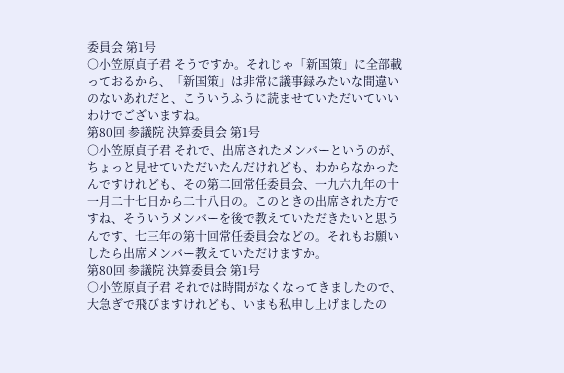委員会 第1号
○小笠原貞子君 そうですか。それじゃ「新国策」に全部載っておるから、「新国策」は非常に議事録みたいな間違いのないあれだと、こういうふうに読ませていただいていいわけでございますね。
第80回 参議院 決算委員会 第1号
○小笠原貞子君 それで、出席されたメンバーというのが、ちょっと見せていただいたんだけれども、わからなかったんですけれども、その第二回常任委員会、一九六九年の十一月二十七日から二十八日の。このときの出席された方ですね、そういうメンバーを後で教えていただきたいと思うんです、七三年の第十回常任委員会などの。それもお願いしたら出席メンバー教えていただけますか。
第80回 参議院 決算委員会 第1号
○小笠原貞子君 それでは時間がなくなってきましたので、大急ぎで飛びますけれども、いまも私申し上げましたの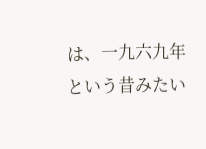は、一九六九年という昔みたい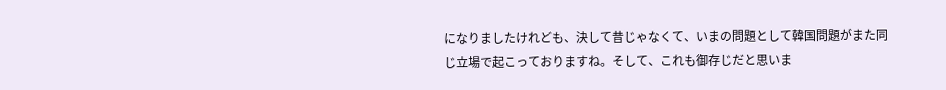になりましたけれども、決して昔じゃなくて、いまの問題として韓国問題がまた同じ立場で起こっておりますね。そして、これも御存じだと思いま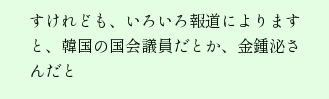すけれども、いろいろ報道によりますと、韓国の国会議員だとか、金鍾泌さんだと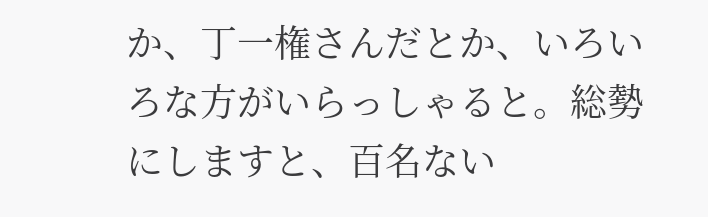か、丁一権さんだとか、いろいろな方がいらっしゃると。総勢にしますと、百名ない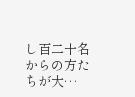し百二十名からの方たちが大…